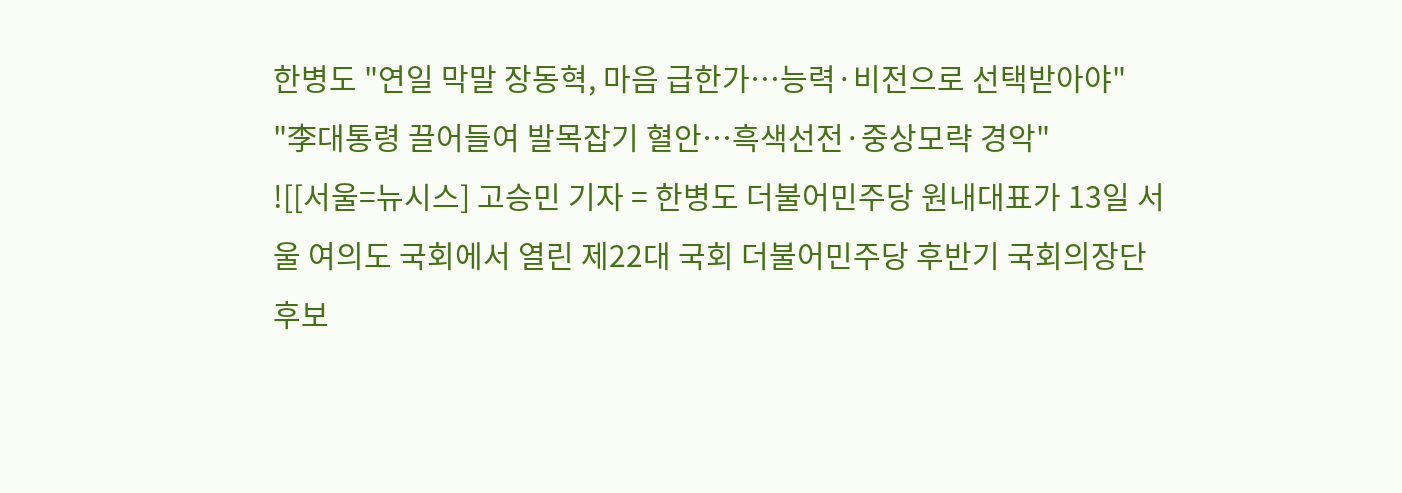한병도 "연일 막말 장동혁, 마음 급한가…능력·비전으로 선택받아야"
"李대통령 끌어들여 발목잡기 혈안…흑색선전·중상모략 경악"
![[서울=뉴시스] 고승민 기자 = 한병도 더불어민주당 원내대표가 13일 서울 여의도 국회에서 열린 제22대 국회 더불어민주당 후반기 국회의장단 후보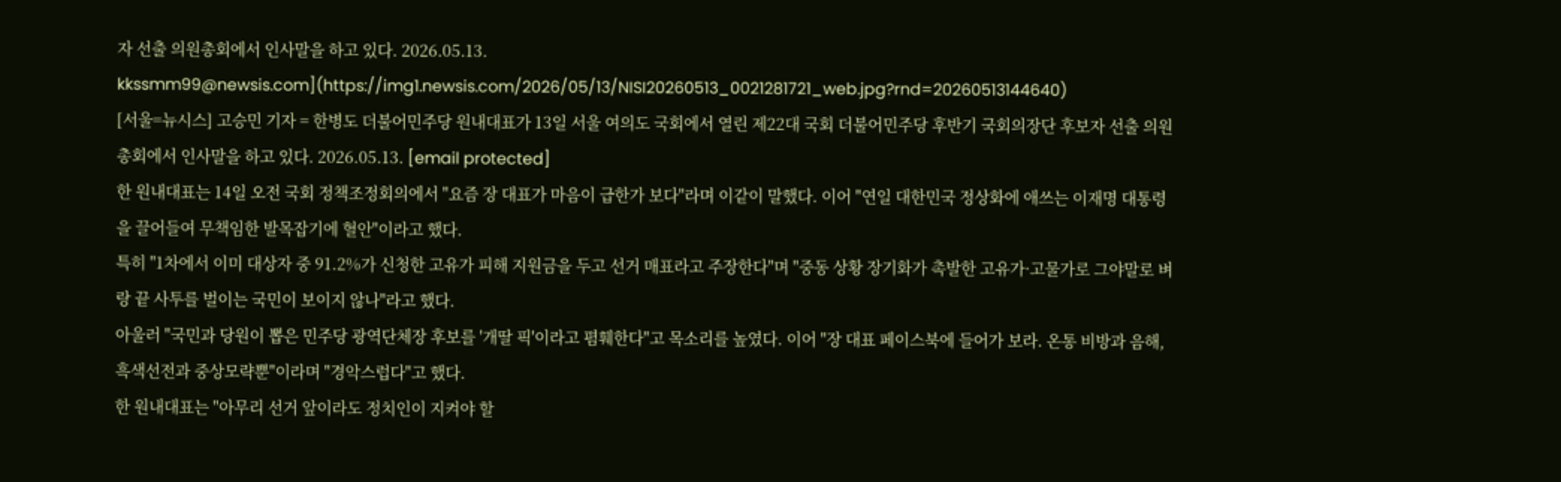자 선출 의원총회에서 인사말을 하고 있다. 2026.05.13. kkssmm99@newsis.com](https://img1.newsis.com/2026/05/13/NISI20260513_0021281721_web.jpg?rnd=20260513144640)
[서울=뉴시스] 고승민 기자 = 한병도 더불어민주당 원내대표가 13일 서울 여의도 국회에서 열린 제22대 국회 더불어민주당 후반기 국회의장단 후보자 선출 의원총회에서 인사말을 하고 있다. 2026.05.13. [email protected]
한 원내대표는 14일 오전 국회 정책조정회의에서 "요즘 장 대표가 마음이 급한가 보다"라며 이같이 말했다. 이어 "연일 대한민국 정상화에 애쓰는 이재명 대통령을 끌어들여 무책임한 발목잡기에 혈안"이라고 했다.
특히 "1차에서 이미 대상자 중 91.2%가 신청한 고유가 피해 지원금을 두고 선거 매표라고 주장한다"며 "중동 상황 장기화가 촉발한 고유가·고물가로 그야말로 벼랑 끝 사투를 벌이는 국민이 보이지 않나"라고 했다.
아울러 "국민과 당원이 뽑은 민주당 광역단체장 후보를 '개딸 픽'이라고 폄훼한다"고 목소리를 높였다. 이어 "장 대표 페이스북에 들어가 보라. 온통 비방과 음해, 흑색선전과 중상모략뿐"이라며 "경악스럽다"고 했다.
한 원내대표는 "아무리 선거 앞이라도 정치인이 지켜야 할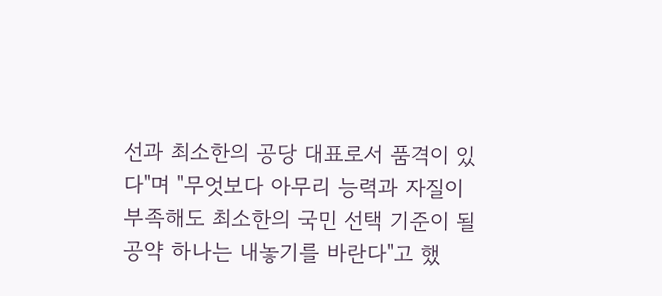선과 최소한의 공당 대표로서 품격이 있다"며 "무엇보다 아무리 능력과 자질이 부족해도 최소한의 국민 선택 기준이 될 공약 하나는 내놓기를 바란다"고 했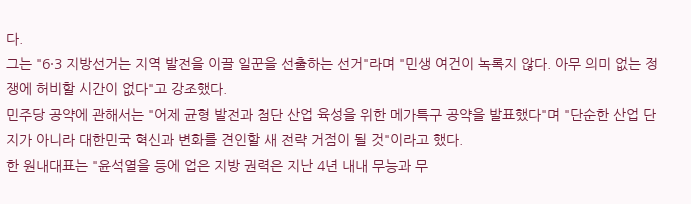다.
그는 "6·3 지방선거는 지역 발전을 이끌 일꾼을 선출하는 선거"라며 "민생 여건이 녹록지 않다. 아무 의미 없는 정쟁에 허비할 시간이 없다"고 강조했다.
민주당 공약에 관해서는 "어제 균형 발전과 첨단 산업 육성을 위한 메가특구 공약을 발표했다"며 "단순한 산업 단지가 아니라 대한민국 혁신과 변화를 견인할 새 전략 거점이 될 것"이라고 했다.
한 원내대표는 "윤석열을 등에 업은 지방 권력은 지난 4년 내내 무능과 무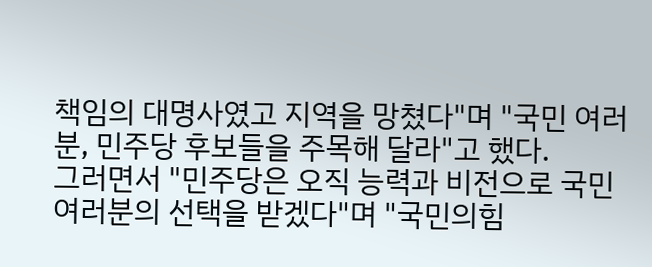책임의 대명사였고 지역을 망쳤다"며 "국민 여러분, 민주당 후보들을 주목해 달라"고 했다.
그러면서 "민주당은 오직 능력과 비전으로 국민 여러분의 선택을 받겠다"며 "국민의힘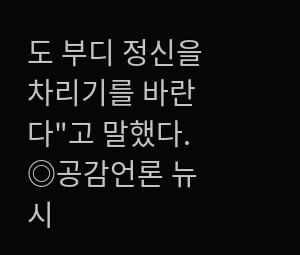도 부디 정신을 차리기를 바란다"고 말했다.
◎공감언론 뉴시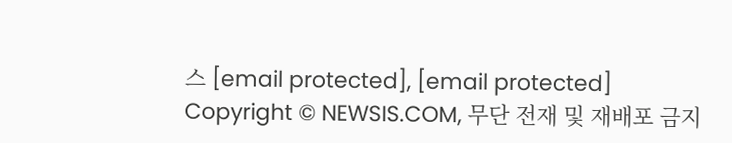스 [email protected], [email protected]
Copyright © NEWSIS.COM, 무단 전재 및 재배포 금지